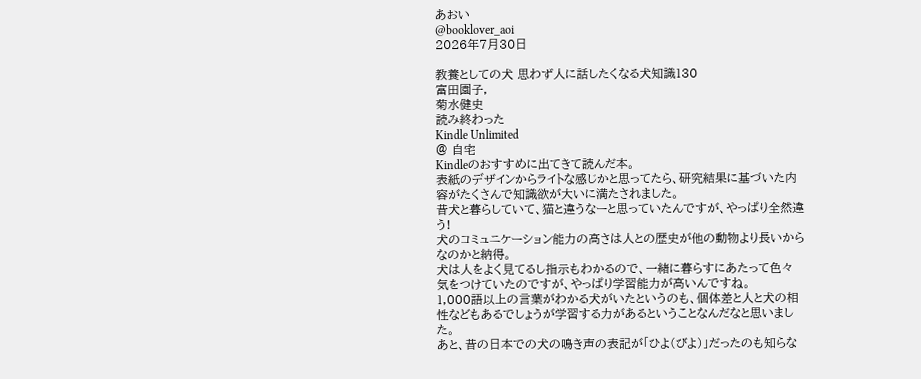あおい
@booklover_aoi
2026年7月30日

教養としての犬 思わず人に話したくなる犬知識130
富田園子,
菊水健史
読み終わった
Kindle Unlimited
@ 自宅
Kindleのおすすめに出てきて読んだ本。
表紙のデザインからライトな感じかと思ってたら、研究結果に基づいた内容がたくさんで知識欲が大いに満たされました。
昔犬と暮らしていて、猫と違うなーと思っていたんですが、やっぱり全然違う!
犬のコミュニケーション能力の高さは人との歴史が他の動物より長いからなのかと納得。
犬は人をよく見てるし指示もわかるので、一緒に暮らすにあたって色々気をつけていたのですが、やっぱり学習能力が高いんですね。
1,000語以上の言葉がわかる犬がいたというのも、個体差と人と犬の相性などもあるでしょうが学習する力があるということなんだなと思いました。
あと、昔の日本での犬の鳴き声の表記が「ひよ(びよ)」だったのも知らな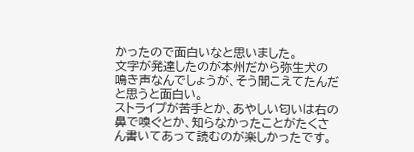かったので面白いなと思いました。
文字が発達したのが本州だから弥生犬の鳴き声なんでしょうが、そう聞こえてたんだと思うと面白い。
ストライプが苦手とか、あやしい匂いは右の鼻で嗅ぐとか、知らなかったことがたくさん書いてあって読むのが楽しかったです。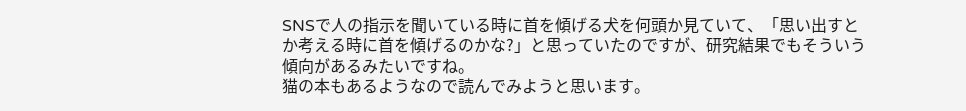SNSで人の指示を聞いている時に首を傾げる犬を何頭か見ていて、「思い出すとか考える時に首を傾げるのかな?」と思っていたのですが、研究結果でもそういう傾向があるみたいですね。
猫の本もあるようなので読んでみようと思います。